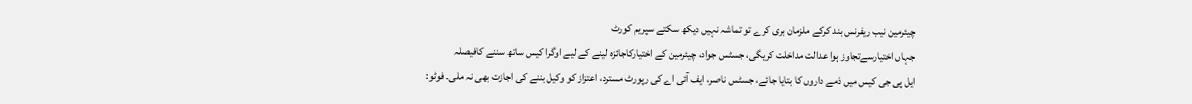چیئرمین نیب ریفرنس بند کرکے ملزمان بری کرے تو تماشہ نہیں دیکھ سکتے سپریم کورٹ
جہاں اختیارسےتجاوز ہوا عدالت مداخلت کریگی، جسٹس جواد، چیئرمین کے اختیارکاجائزہ لینے کے لیے اوگرا کیس ساتھ سننے کافیصلہ
ایل پی جی کیس میں ذمے داروں کا بتایا جائے، جسٹس ناصر، ایف آئی اے کی رپورٹ مسترد، اعتزاز کو وکیل بننے کی اجازت بھی نہ ملی۔ فوٹو: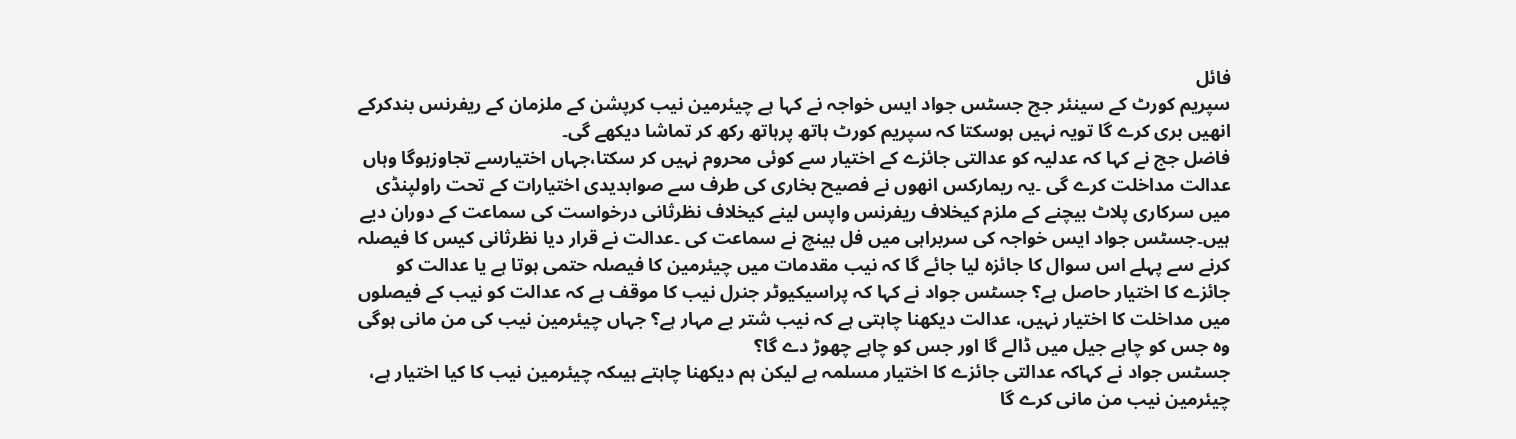فائل
سپریم کورٹ کے سینئر جج جسٹس جواد ایس خواجہ نے کہا ہے چیئرمین نیب کرپشن کے ملزمان کے ریفرنس بندکرکے انھیں بری کرے گا تویہ نہیں ہوسکتا کہ سپریم کورٹ ہاتھ پرہاتھ رکھ کر تماشا دیکھے گی۔
فاضل جج نے کہا کہ عدلیہ کو عدالتی جائزے کے اختیار سے کوئی محروم نہیں کر سکتا،جہاں اختیارسے تجاوزہوگا وہاں عدالت مداخلت کرے گی ۔یہ ریمارکس انھوں نے فصیح بخاری کی طرف سے صوابدیدی اختیارات کے تحت راولپنڈی میں سرکاری پلاٹ بیچنے کے ملزم کیخلاف ریفرنس واپس لینے کیخلاف نظرثانی درخواست کی سماعت کے دوران دیے ہیں۔جسٹس جواد ایس خواجہ کی سربراہی میں فل بینچ نے سماعت کی ۔عدالت نے قرار دیا نظرثانی کیس کا فیصلہ کرنے سے پہلے اس سوال کا جائزہ لیا جائے گا کہ نیب مقدمات میں چیئرمین کا فیصلہ حتمی ہوتا ہے یا عدالت کو جائزے کا اختیار حاصل ہے؟ جسٹس جواد نے کہا کہ پراسیکیوٹر جنرل نیب کا موقف ہے کہ عدالت کو نیب کے فیصلوں میں مداخلت کا اختیار نہیں، عدالت دیکھنا چاہتی ہے کہ نیب شتر بے مہار ہے؟ جہاں چیئرمین نیب کی من مانی ہوگی وہ جس کو چاہے جیل میں ڈالے گا اور جس کو چاہے چھوڑ دے گا؟
جسٹس جواد نے کہاکہ عدالتی جائزے کا اختیار مسلمہ ہے لیکن ہم دیکھنا چاہتے ہیںکہ چیئرمین نیب کا کیا اختیار ہے، چیئرمین نیب من مانی کرے گا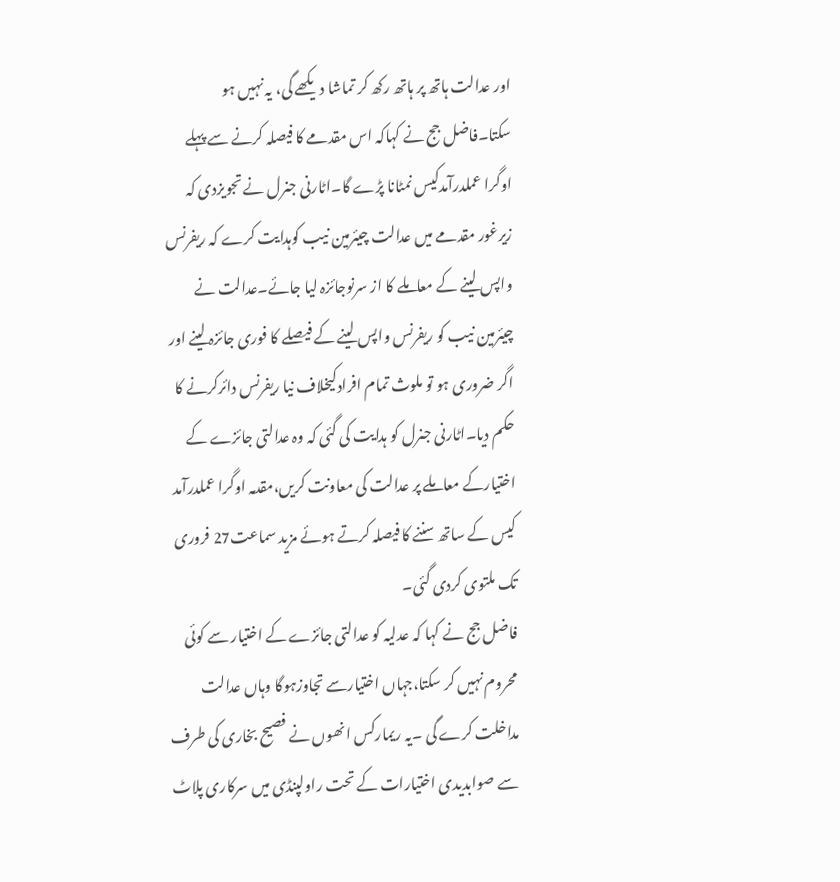اور عدالت ہاتھ پر ہاتھ رکھ کر تماشا دیکھے گی، یہ نہیں ہو سکتا۔فاضل جج نے کہاکہ اس مقدمے کا فیصلہ کرنے سے پہلے اوگرا عملدرآمدکیس نمٹانا پڑے گا۔اٹارنی جنرل نے تجویزدی کہ زیرغور مقدمے میں عدالت چیئرمین نیب کوہدایت کرے کہ ریفرنس واپس لینے کے معاملے کا از سرنوجائزہ لیا جائے۔عدالت نے چیئرمین نیب کو ریفرنس واپس لینے کے فیصلے کا فوری جائزہ لینے اور اگر ضروری ہو تو ملوث تمام افرادکیخلاف نیا ریفرنس دائرکرنے کا حکم دیا۔اٹارنی جنرل کو ہدایت کی گئی کہ وہ عدالتی جائزے کے اختیارکے معاملے پر عدالت کی معاونت کریں،مقدمہ اوگرا عملدرآمد کیس کے ساتھ سننے کا فیصلہ کرتے ہوئے مزید سماعت27 فروری تک ملتوی کردی گئی۔
فاضل جج نے کہا کہ عدلیہ کو عدالتی جائزے کے اختیار سے کوئی محروم نہیں کر سکتا،جہاں اختیارسے تجاوزہوگا وہاں عدالت مداخلت کرے گی ۔یہ ریمارکس انھوں نے فصیح بخاری کی طرف سے صوابدیدی اختیارات کے تحت راولپنڈی میں سرکاری پلاٹ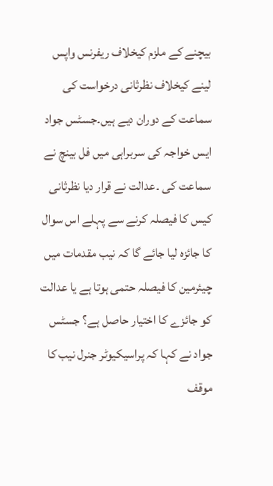بیچنے کے ملزم کیخلاف ریفرنس واپس لینے کیخلاف نظرثانی درخواست کی سماعت کے دوران دیے ہیں۔جسٹس جواد ایس خواجہ کی سربراہی میں فل بینچ نے سماعت کی ۔عدالت نے قرار دیا نظرثانی کیس کا فیصلہ کرنے سے پہلے اس سوال کا جائزہ لیا جائے گا کہ نیب مقدمات میں چیئرمین کا فیصلہ حتمی ہوتا ہے یا عدالت کو جائزے کا اختیار حاصل ہے؟ جسٹس جواد نے کہا کہ پراسیکیوٹر جنرل نیب کا موقف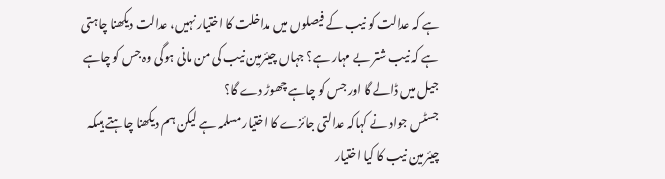ہے کہ عدالت کو نیب کے فیصلوں میں مداخلت کا اختیار نہیں، عدالت دیکھنا چاہتی ہے کہ نیب شتر بے مہار ہے؟ جہاں چیئرمین نیب کی من مانی ہوگی وہ جس کو چاہے جیل میں ڈالے گا اور جس کو چاہے چھوڑ دے گا؟
جسٹس جواد نے کہاکہ عدالتی جائزے کا اختیار مسلمہ ہے لیکن ہم دیکھنا چاہتے ہیںکہ چیئرمین نیب کا کیا اختیار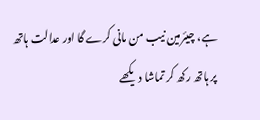ہے، چیئرمین نیب من مانی کرے گا اور عدالت ہاتھ پر ہاتھ رکھ کر تماشا دیکھے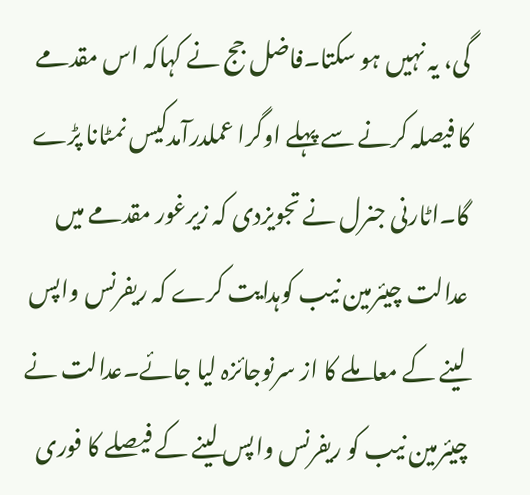گی، یہ نہیں ہو سکتا۔فاضل جج نے کہاکہ اس مقدمے کا فیصلہ کرنے سے پہلے اوگرا عملدرآمدکیس نمٹانا پڑے گا۔اٹارنی جنرل نے تجویزدی کہ زیرغور مقدمے میں عدالت چیئرمین نیب کوہدایت کرے کہ ریفرنس واپس لینے کے معاملے کا از سرنوجائزہ لیا جائے۔عدالت نے چیئرمین نیب کو ریفرنس واپس لینے کے فیصلے کا فوری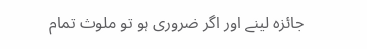جائزہ لینے اور اگر ضروری ہو تو ملوث تمام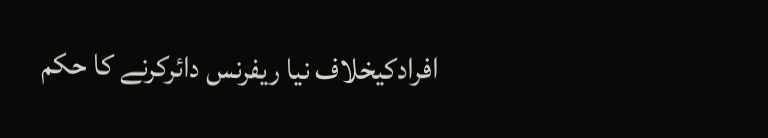افرادکیخلاف نیا ریفرنس دائرکرنے کا حکم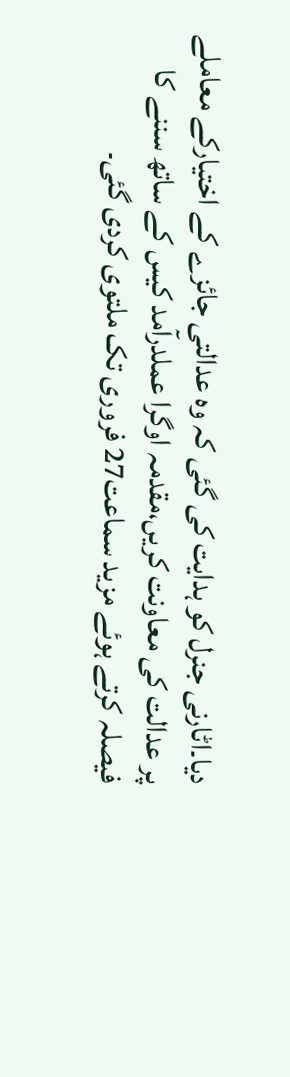دیا۔اٹارنی جنرل کو ہدایت کی گئی کہ وہ عدالتی جائزے کے اختیارکے معاملے پر عدالت کی معاونت کریں،مقدمہ اوگرا عملدرآمد کیس کے ساتھ سننے کا فیصلہ کرتے ہوئے مزید سماعت27 فروری تک ملتوی کردی گئی۔